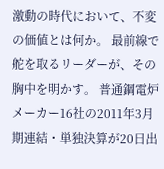激動の時代において、不変の価値とは何か。 最前線で舵を取るリーダーが、その胸中を明かす。 普通鋼電炉メーカー16社の2011年3月期連結・単独決算が20日出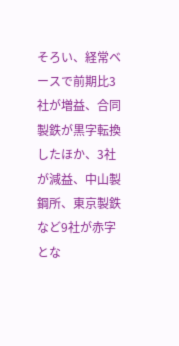そろい、経常ベースで前期比3社が増益、合同製鉄が黒字転換したほか、3社が減益、中山製鋼所、東京製鉄など9社が赤字とな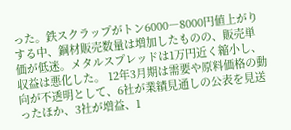った。鉄スクラップがトン6000―8000円値上がりする中、鋼材販売数量は増加したものの、販売単価が低迷。メタルスプレッドは1万円近く縮小し、収益は悪化した。 12年3月期は需要や原料価格の動向が不透明として、6社が業績見通しの公表を見送ったほか、3社が増益、1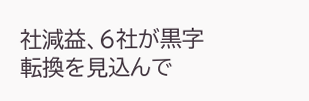社減益、6社が黒字転換を見込んで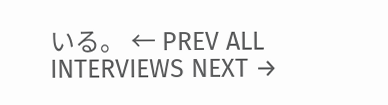いる。 ← PREV ALL INTERVIEWS NEXT →